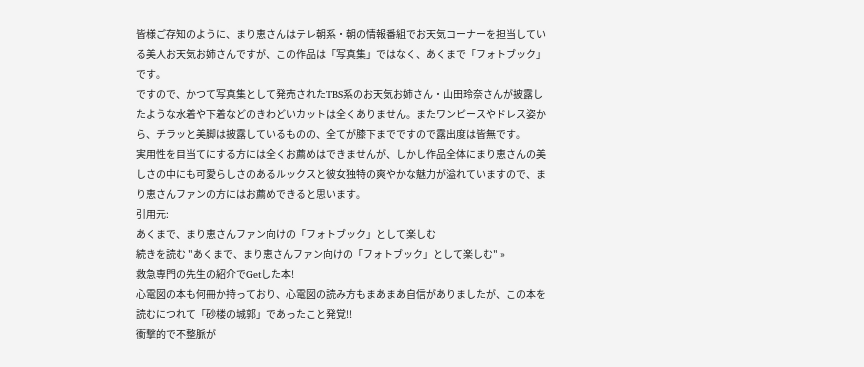皆様ご存知のように、まり恵さんはテレ朝系・朝の情報番組でお天気コーナーを担当している美人お天気お姉さんですが、この作品は「写真集」ではなく、あくまで「フォトブック」です。
ですので、かつて写真集として発売されたTBS系のお天気お姉さん・山田玲奈さんが披露したような水着や下着などのきわどいカットは全くありません。またワンピースやドレス姿から、チラッと美脚は披露しているものの、全てが膝下までですので露出度は皆無です。
実用性を目当てにする方には全くお薦めはできませんが、しかし作品全体にまり恵さんの美しさの中にも可愛らしさのあるルックスと彼女独特の爽やかな魅力が溢れていますので、まり恵さんファンの方にはお薦めできると思います。
引用元:
あくまで、まり恵さんファン向けの「フォトブック」として楽しむ
続きを読む "あくまで、まり恵さんファン向けの「フォトブック」として楽しむ" »
救急専門の先生の紹介でGetした本!
心電図の本も何冊か持っており、心電図の読み方もまあまあ自信がありましたが、この本を読むにつれて「砂楼の城郭」であったこと発覚!!
衝撃的で不整脈が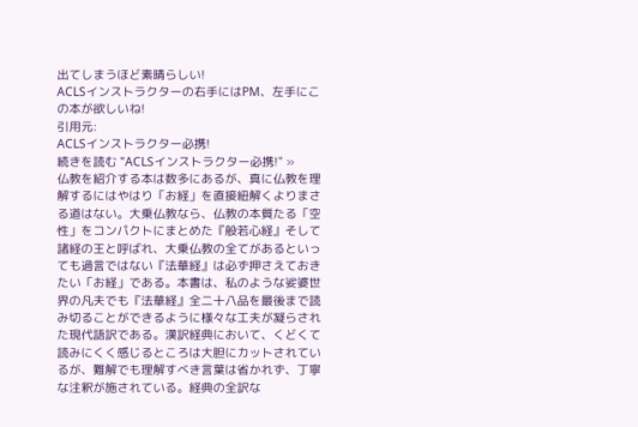出てしまうほど素晴らしい!
ACLSインストラクターの右手にはPM、左手にこの本が欲しいね!
引用元:
ACLSインストラクター必携!
続きを読む "ACLSインストラクター必携!" »
仏教を紹介する本は数多にあるが、真に仏教を理解するにはやはり「お経」を直接紐解くよりまさる道はない。大乗仏教なら、仏教の本質たる「空性」をコンパクトにまとめた『般若心経』そして諸経の王と呼ばれ、大乗仏教の全てがあるといっても過言ではない『法華経』は必ず押さえておきたい「お経」である。本書は、私のような娑婆世界の凡夫でも『法華経』全二十八品を最後まで読み切ることができるように様々な工夫が凝らされた現代語訳である。漢訳経典において、くどくて読みにくく感じるところは大胆にカットされているが、難解でも理解すべき言葉は省かれず、丁寧な注釈が施されている。経典の全訳な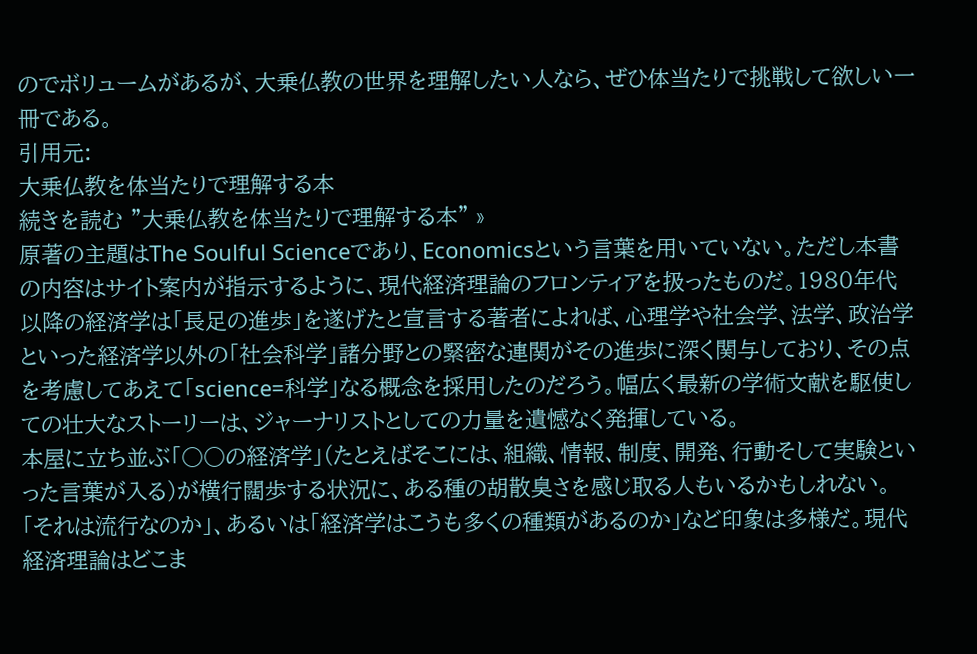のでボリュームがあるが、大乗仏教の世界を理解したい人なら、ぜひ体当たりで挑戦して欲しい一冊である。
引用元:
大乗仏教を体当たりで理解する本
続きを読む "大乗仏教を体当たりで理解する本" »
原著の主題はThe Soulful Scienceであり、Economicsという言葉を用いていない。ただし本書の内容はサイト案内が指示するように、現代経済理論のフロンティアを扱ったものだ。1980年代以降の経済学は「長足の進歩」を遂げたと宣言する著者によれば、心理学や社会学、法学、政治学といった経済学以外の「社会科学」諸分野との緊密な連関がその進歩に深く関与しており、その点を考慮してあえて「science=科学」なる概念を採用したのだろう。幅広く最新の学術文献を駆使しての壮大なストーリーは、ジャーナリストとしての力量を遺憾なく発揮している。
本屋に立ち並ぶ「○○の経済学」(たとえばそこには、組織、情報、制度、開発、行動そして実験といった言葉が入る)が横行闊歩する状況に、ある種の胡散臭さを感じ取る人もいるかもしれない。「それは流行なのか」、あるいは「経済学はこうも多くの種類があるのか」など印象は多様だ。現代経済理論はどこま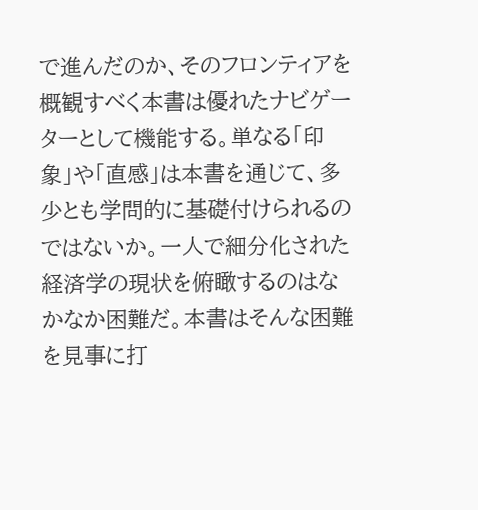で進んだのか、そのフロンティアを概観すべく本書は優れたナビゲーターとして機能する。単なる「印象」や「直感」は本書を通じて、多少とも学問的に基礎付けられるのではないか。一人で細分化された経済学の現状を俯瞰するのはなかなか困難だ。本書はそんな困難を見事に打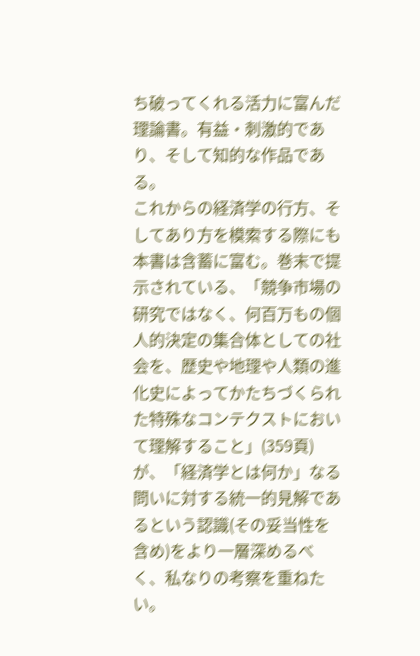ち破ってくれる活力に富んだ理論書。有益・刺激的であり、そして知的な作品である。
これからの経済学の行方、そしてあり方を模索する際にも本書は含蓄に富む。巻末で提示されている、「競争市場の研究ではなく、何百万もの個人的決定の集合体としての社会を、歴史や地理や人類の進化史によってかたちづくられた特殊なコンテクストにおいて理解すること」(359頁)が、「経済学とは何か」なる問いに対する統一的見解であるという認識(その妥当性を含め)をより一層深めるべく、私なりの考察を重ねたい。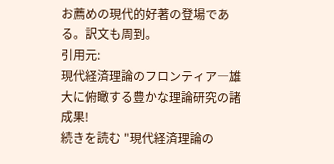お薦めの現代的好著の登場である。訳文も周到。
引用元:
現代経済理論のフロンティア―雄大に俯瞰する豊かな理論研究の諸成果!
続きを読む "現代経済理論の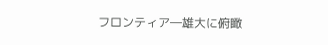フロンティア―雄大に俯瞰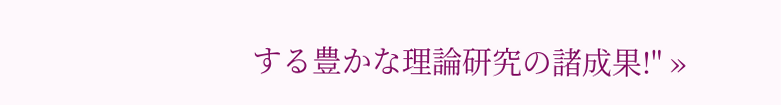する豊かな理論研究の諸成果!" »